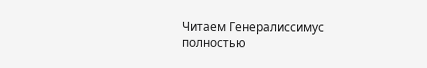Читаем Генералиссимус полностью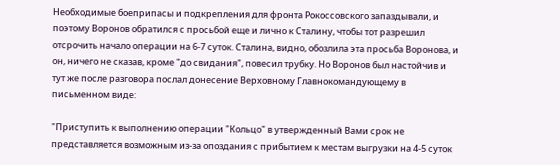Необходимые боеприпасы и подкрепления для фронта Рокоссовского запаздывали, и поэтому Воронов обратился с просьбой еще и лично к Сталину, чтобы тот разрешил отсрочить начало операции на 6-7 суток. Сталина, видно, обозлила эта просьба Воронова, и он, ничего не сказав, кроме "до свидания", повесил трубку. Но Воронов был настойчив и тут же после разговора послал донесение Верховному Главнокомандующему в письменном виде:

"Приступить к выполнению операции "Кольцо" в утвержденный Вами срок не представляется возможным из-за опоздания с прибытием к местам выгрузки на 4-5 суток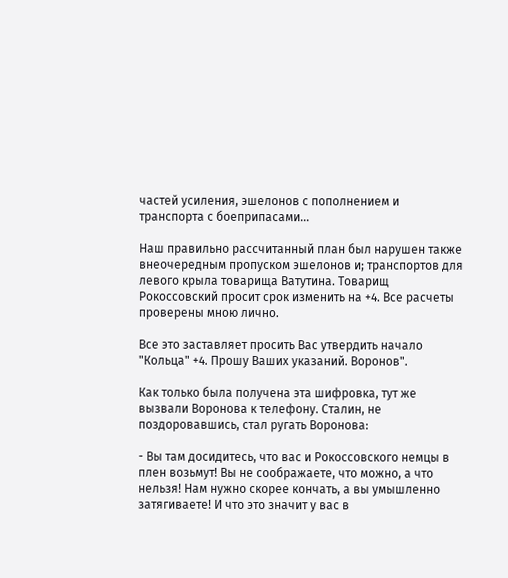частей усиления, эшелонов с пополнением и транспорта с боеприпасами...

Наш правильно рассчитанный план был нарушен также внеочередным пропуском эшелонов и; транспортов для левого крыла товарища Ватутина. Товарищ Рокоссовский просит срок изменить на +4. Все расчеты проверены мною лично.

Все это заставляет просить Вас утвердить начало "Кольца" +4. Прошу Ваших указаний. Воронов".

Как только была получена эта шифровка, тут же вызвали Воронова к телефону. Сталин, не поздоровавшись, стал ругать Воронова:

- Вы там досидитесь, что вас и Рокоссовского немцы в плен возьмут! Вы не соображаете, что можно, а что нельзя! Нам нужно скорее кончать, а вы умышленно затягиваете! И что это значит у вас в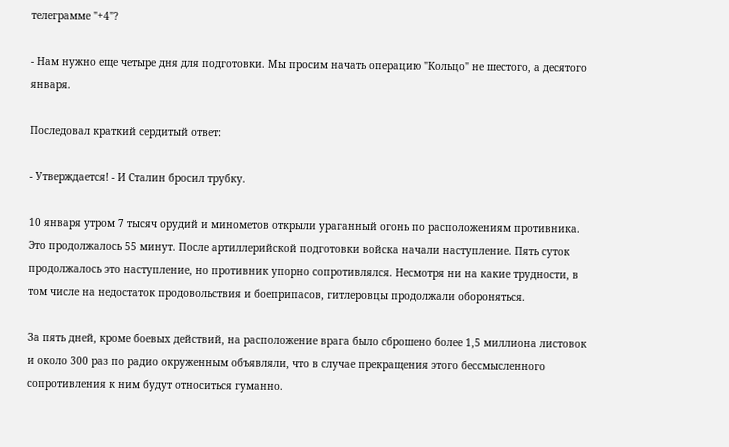телеграмме "+4"?

- Нам нужно еще четыре дня для подготовки. Мы просим начать операцию "Кольцо" не шестого, а десятого января.

Последовал краткий сердитый ответ:

- Утверждается! - И Сталин бросил трубку.

10 января утром 7 тысяч орудий и минометов открыли ураганный огонь по расположениям противника. Это продолжалось 55 минут. После артиллерийской подготовки войска начали наступление. Пять суток продолжалось это наступление, но противник упорно сопротивлялся. Несмотря ни на какие трудности, в том числе на недостаток продовольствия и боеприпасов, гитлеровцы продолжали обороняться.

За пять дней, кроме боевых действий, на расположение врага было сброшено более 1,5 миллиона листовок и около 300 раз по радио окруженным объявляли, что в случае прекращения этого бессмысленного сопротивления к ним будут относиться гуманно.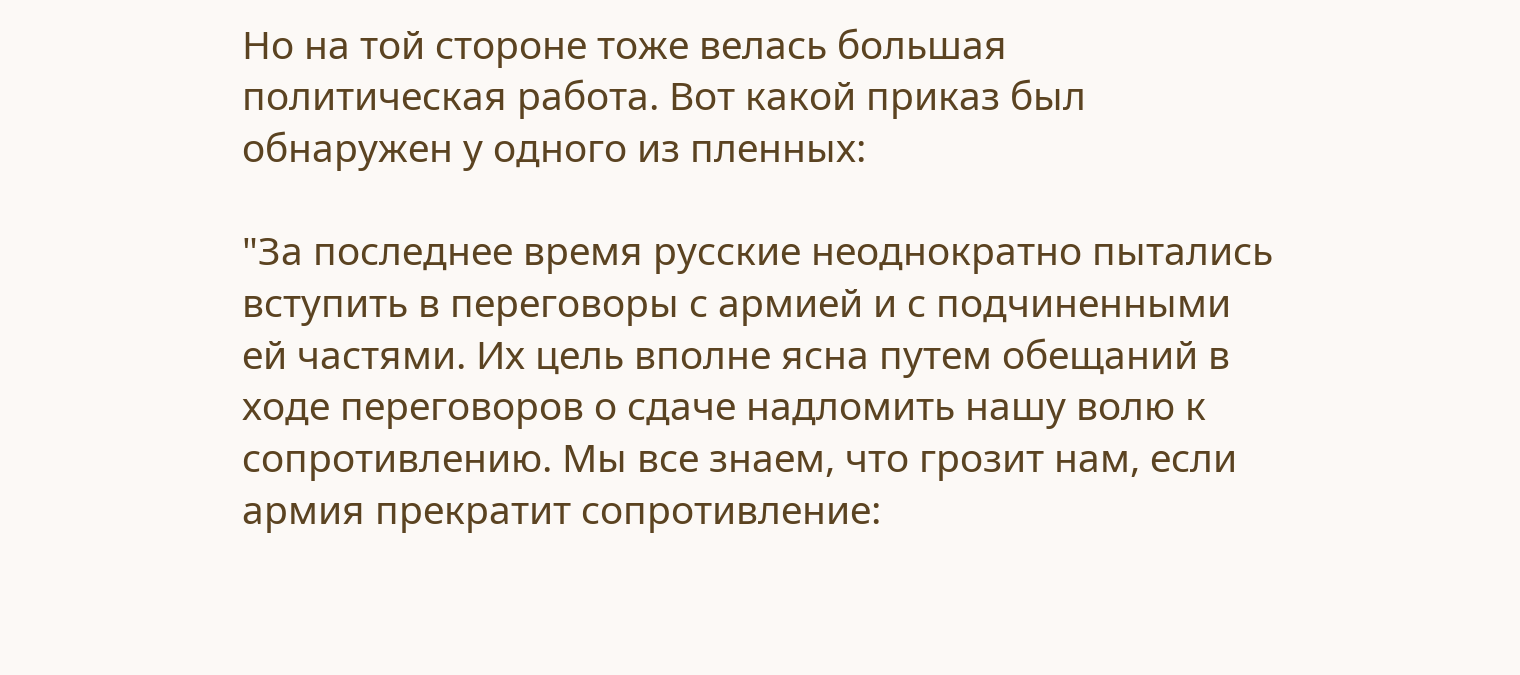Но на той стороне тоже велась большая политическая работа. Вот какой приказ был обнаружен у одного из пленных:

"За последнее время русские неоднократно пытались вступить в переговоры с армией и с подчиненными ей частями. Их цель вполне ясна путем обещаний в ходе переговоров о сдаче надломить нашу волю к сопротивлению. Мы все знаем, что грозит нам, если армия прекратит сопротивление: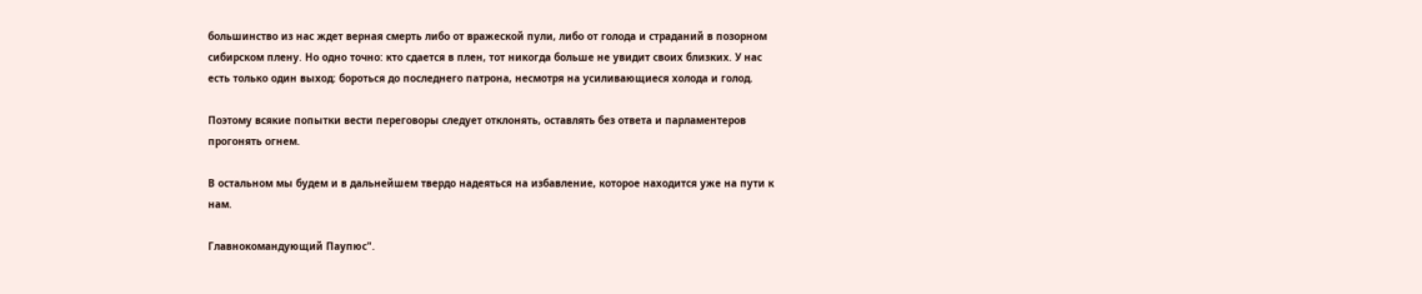большинство из нас ждет верная смерть либо от вражеской пули, либо от голода и страданий в позорном сибирском плену. Но одно точно: кто сдается в плен, тот никогда больше не увидит своих близких. У нас есть только один выход: бороться до последнего патрона, несмотря на усиливающиеся холода и голод.

Поэтому всякие попытки вести переговоры следует отклонять, оставлять без ответа и парламентеров прогонять огнем.

В остальном мы будем и в дальнейшем твердо надеяться на избавление, которое находится уже на пути к нам.

Главнокомандующий Паупюс".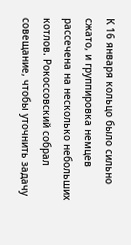К 16 января кольцо было сильно сжато, и группировка немцев рассечена на несколько небольших котлов. Рокоссовский собрал совещание, чтобы уточнить задачу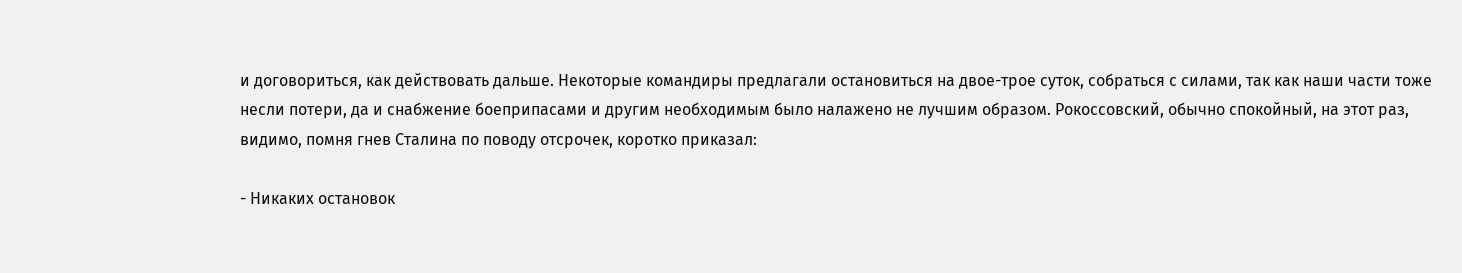и договориться, как действовать дальше. Некоторые командиры предлагали остановиться на двое-трое суток, собраться с силами, так как наши части тоже несли потери, да и снабжение боеприпасами и другим необходимым было налажено не лучшим образом. Рокоссовский, обычно спокойный, на этот раз, видимо, помня гнев Сталина по поводу отсрочек, коротко приказал:

- Никаких остановок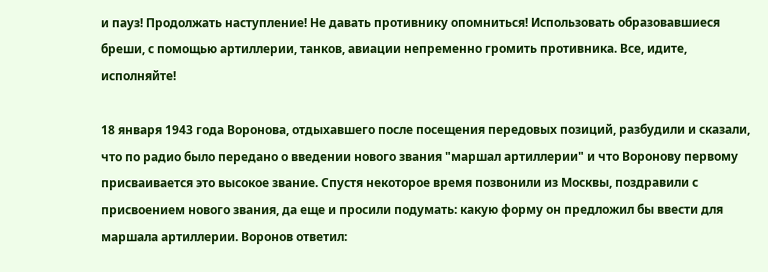и пауз! Продолжать наступление! Не давать противнику опомниться! Использовать образовавшиеся бреши, с помощью артиллерии, танков, авиации непременно громить противника. Все, идите, исполняйте!

18 января 1943 года Воронова, отдыхавшего после посещения передовых позиций, разбудили и сказали, что по радио было передано о введении нового звания "маршал артиллерии" и что Воронову первому присваивается это высокое звание. Спустя некоторое время позвонили из Москвы, поздравили с присвоением нового звания, да еще и просили подумать: какую форму он предложил бы ввести для маршала артиллерии. Воронов ответил: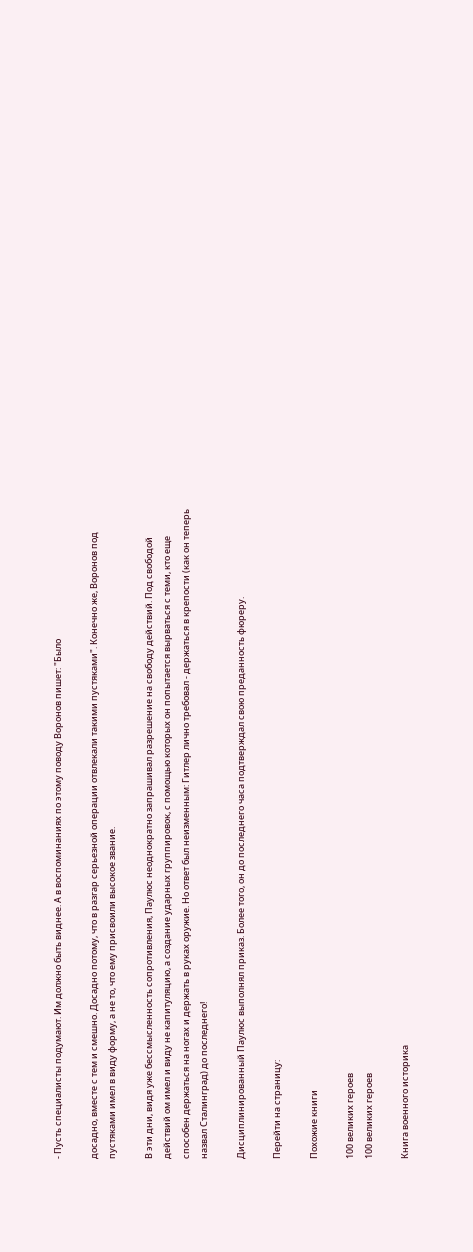- Пусть специалисты подумают. Им должно быть виднее. А в воспоминаниях по этому поводу Воронов пишет: "Было

досадно, вместе с тем и смешно. Досадно потому, что в разгар серьезной операции отвлекали такими пустяками". Конечно же, Воронов под пустяками имел в виду форму, а не то, что ему присвоили высокое звание.

В эти дни, видя уже бессмысленность сопротивления, Паулюс неоднократно запрашивал разрешение на свободу действий. Под свободой действий ом имел и виду не капитуляцию, а создание ударных группировок, с помощью которых он попытается вырваться с теми, кто еще способен держаться на ногах и держать в руках оружие. Но ответ был неизменным: Гитлер лично требовал - держаться в крепости (как он теперь назвал Сталинград) до последнего!

Дисциплинированный Паулюс выполнял приказ. Более того, он до последнего часа подтверждал свою преданность фюреру.

Перейти на страницу:

Похожие книги

100 великих героев
100 великих героев

Книга военного историка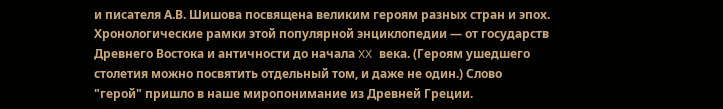и писателя А.В. Шишова посвящена великим героям разных стран и эпох. Хронологические рамки этой популярной энциклопедии — от государств Древнего Востока и античности до начала XX века. (Героям ушедшего столетия можно посвятить отдельный том, и даже не один.) Слово "герой" пришло в наше миропонимание из Древней Греции.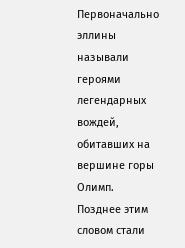Первоначально эллины называли героями легендарных вождей, обитавших на вершине горы Олимп. Позднее этим словом стали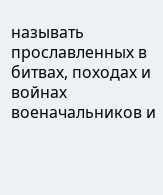называть прославленных в битвах, походах и войнах военачальников и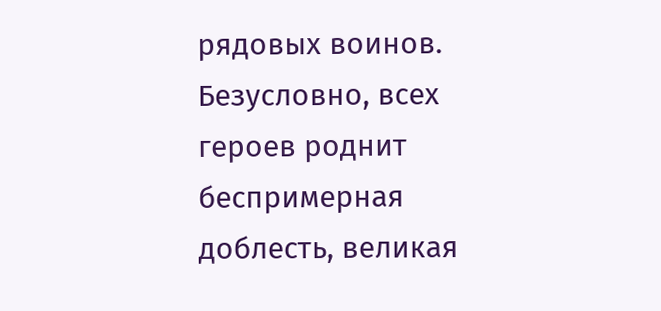рядовых воинов. Безусловно, всех героев роднит беспримерная доблесть, великая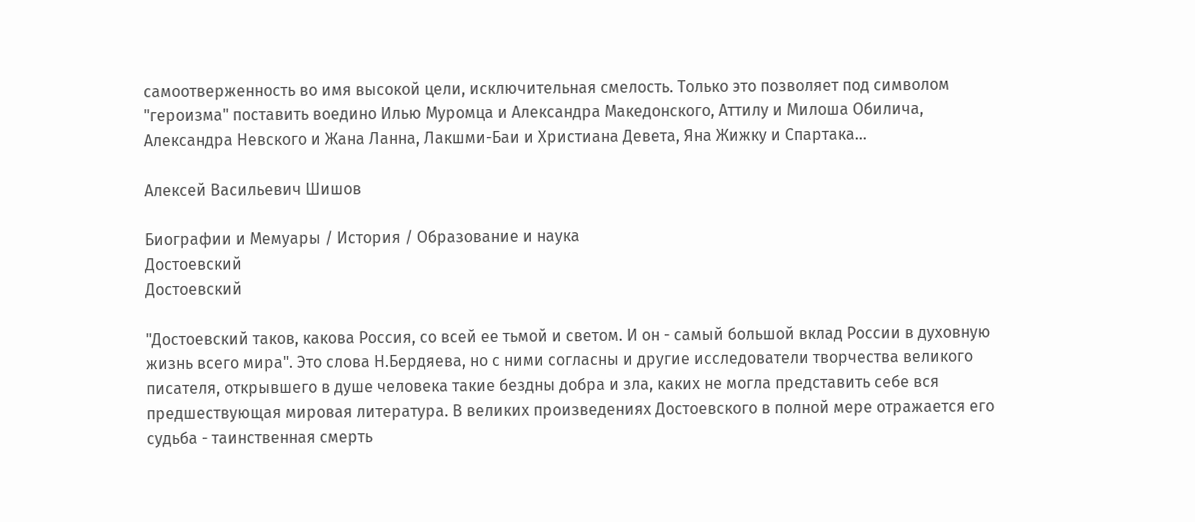самоотверженность во имя высокой цели, исключительная смелость. Только это позволяет под символом "героизма" поставить воедино Илью Муромца и Александра Македонского, Аттилу и Милоша Обилича, Александра Невского и Жана Ланна, Лакшми-Баи и Христиана Девета, Яна Жижку и Спартака…

Алексей Васильевич Шишов

Биографии и Мемуары / История / Образование и наука
Достоевский
Достоевский

"Достоевский таков, какова Россия, со всей ее тьмой и светом. И он - самый большой вклад России в духовную жизнь всего мира". Это слова Н.Бердяева, но с ними согласны и другие исследователи творчества великого писателя, открывшего в душе человека такие бездны добра и зла, каких не могла представить себе вся предшествующая мировая литература. В великих произведениях Достоевского в полной мере отражается его судьба - таинственная смерть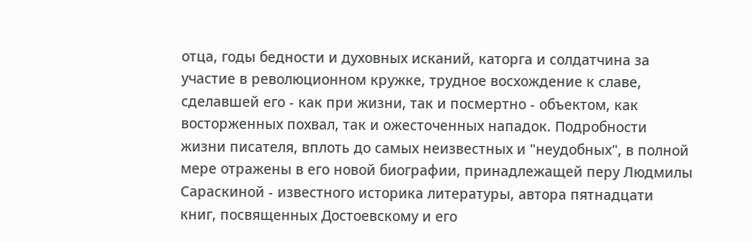отца, годы бедности и духовных исканий, каторга и солдатчина за участие в революционном кружке, трудное восхождение к славе, сделавшей его - как при жизни, так и посмертно - объектом, как восторженных похвал, так и ожесточенных нападок. Подробности жизни писателя, вплоть до самых неизвестных и "неудобных", в полной мере отражены в его новой биографии, принадлежащей перу Людмилы Сараскиной - известного историка литературы, автора пятнадцати книг, посвященных Достоевскому и его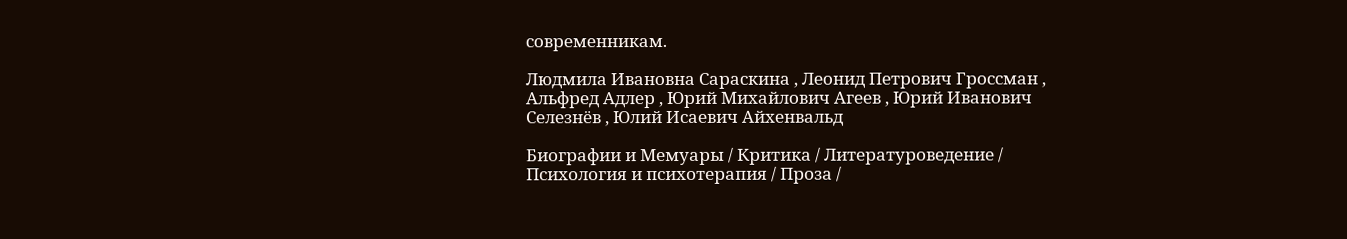современникам.

Людмила Ивановна Сараскина , Леонид Петрович Гроссман , Альфред Адлер , Юрий Михайлович Агеев , Юрий Иванович Селезнёв , Юлий Исаевич Айхенвальд

Биографии и Мемуары / Критика / Литературоведение / Психология и психотерапия / Проза /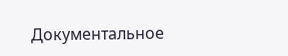Документальное